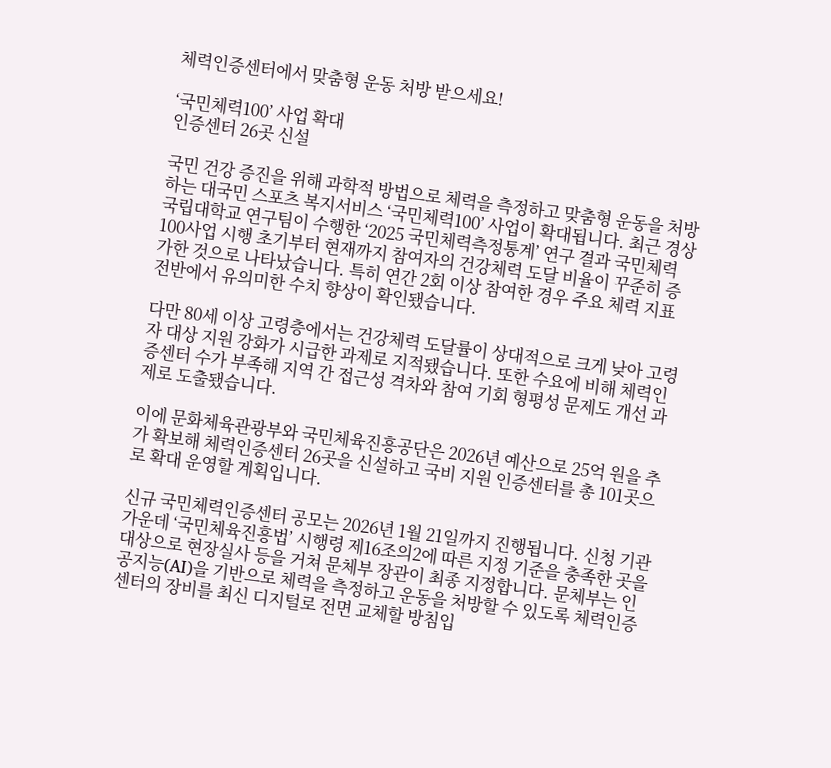체력인증센터에서 맞춤형 운동 처방 받으세요!

‘국민체력100’ 사업 확대
인증센터 26곳 신설

국민 건강 증진을 위해 과학적 방법으로 체력을 측정하고 맞춤형 운동을 처방하는 대국민 스포츠 복지서비스 ‘국민체력100’ 사업이 확대됩니다. 최근 경상국립대학교 연구팀이 수행한 ‘2025 국민체력측정통계’ 연구 결과 국민체력100사업 시행 초기부터 현재까지 참여자의 건강체력 도달 비율이 꾸준히 증가한 것으로 나타났습니다. 특히 연간 2회 이상 참여한 경우 주요 체력 지표 전반에서 유의미한 수치 향상이 확인됐습니다.

다만 80세 이상 고령층에서는 건강체력 도달률이 상대적으로 크게 낮아 고령자 대상 지원 강화가 시급한 과제로 지적됐습니다. 또한 수요에 비해 체력인증센터 수가 부족해 지역 간 접근성 격차와 참여 기회 형평성 문제도 개선 과제로 도출됐습니다.

이에 문화체육관광부와 국민체육진흥공단은 2026년 예산으로 25억 원을 추가 확보해 체력인증센터 26곳을 신설하고 국비 지원 인증센터를 총 101곳으로 확대 운영할 계획입니다.

신규 국민체력인증센터 공모는 2026년 1월 21일까지 진행됩니다. 신청 기관 가운데 ‘국민체육진흥법’ 시행령 제16조의2에 따른 지정 기준을 충족한 곳을 대상으로 현장실사 등을 거쳐 문체부 장관이 최종 지정합니다. 문체부는 인공지능(AI)을 기반으로 체력을 측정하고 운동을 처방할 수 있도록 체력인증센터의 장비를 최신 디지털로 전면 교체할 방침입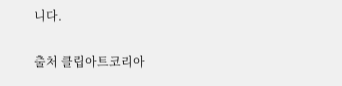니다.

출처 클립아트코리아